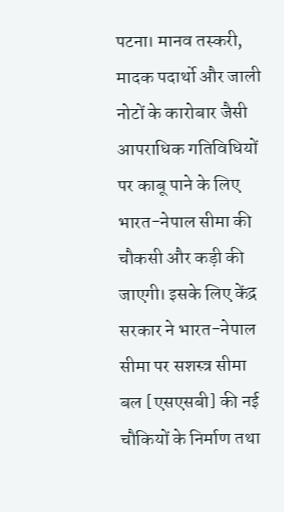पटना। मानव तस्करी, मादक पदार्थो और जाली नोटों के कारोबार जैसी आपराधिक गतिविधियों पर काबू पाने के लिए भारत-नेपाल सीमा की चौकसी और कड़ी की जाएगी। इसके लिए केंद्र सरकार ने भारत-नेपाल सीमा पर सशस्त्र सीमा बल [एसएसबी] की नई चौकियों के निर्माण तथा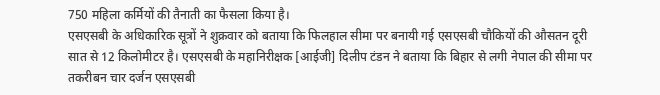750 महिला कर्मियों की तैनाती का फैसला किया है।
एसएसबी के अधिकारिक सूत्रों ने शुक्रवार को बताया कि फिलहाल सीमा पर बनायी गई एसएसबी चौकियों की औसतन दूरी सात से 12 किलोमीटर है। एसएसबी के महानिरीक्षक [आईजी] दिलीप टंडन ने बताया कि बिहार से लगी नेपाल की सीमा पर तकरीबन चार दर्जन एसएसबी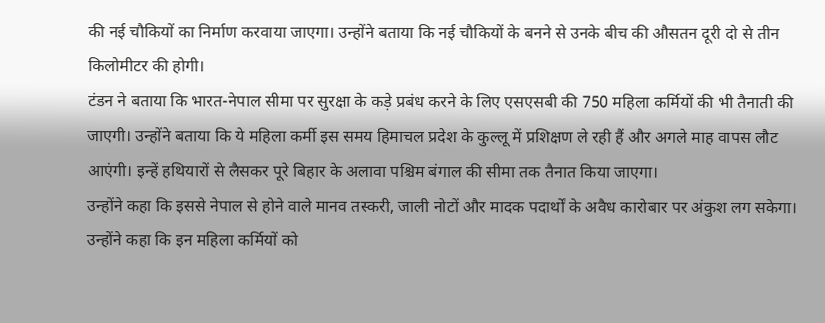की नई चौकियों का निर्माण करवाया जाएगा। उन्होंने बताया कि नई चौकियों के बनने से उनके बीच की औसतन दूरी दो से तीन किलोमीटर की होगी।
टंडन ने बताया कि भारत-नेपाल सीमा पर सुरक्षा के कड़े प्रबंध करने के लिए एसएसबी की 750 महिला कर्मियों की भी तैनाती की जाएगी। उन्होंने बताया कि ये महिला कर्मी इस समय हिमाचल प्रदेश के कुल्लू में प्रशिक्षण ले रही हैं और अगले माह वापस लौट आएंगी। इन्हें हथियारों से लैसकर पूरे बिहार के अलावा पश्चिम बंगाल की सीमा तक तैनात किया जाएगा।
उन्होंने कहा कि इससे नेपाल से होने वाले मानव तस्करी, जाली नोटों और मादक पदार्थों के अवैध कारोबार पर अंकुश लग सकेगा। उन्होंने कहा कि इन महिला कर्मियों को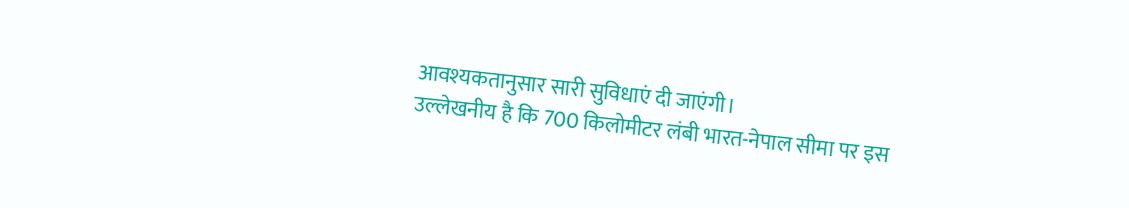आवश्यकतानुसार सारी सुविधाएं दी जाएंगी।
उल्लेखनीय है कि 700 किलोमीटर लंबी भारत-नेपाल सीमा पर इस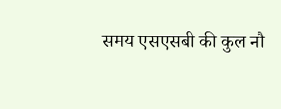समय एसएसबी की कुल नौ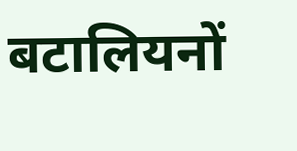बटालियनों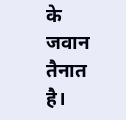के जवान तैनात है।